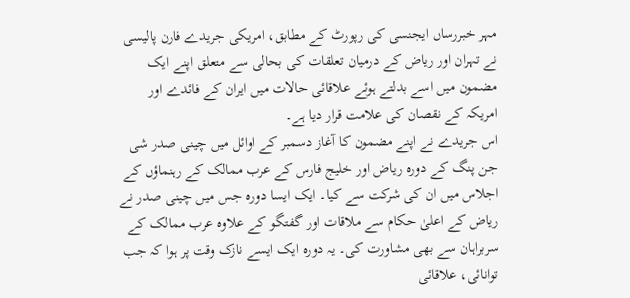مہر خبررساں ایجنسی کی رپورٹ کے مطابق، امریکی جریدے فارن پالیسی نے تہران اور ریاض کے درمیان تعلقات کی بحالی سے متعلق اپنے ایک مضمون میں اسے بدلتے ہوئے علاقائی حالات میں ایران کے فائدے اور امریکہ کے نقصان کی علامت قرار دیا ہے۔
اس جریدے نے اپنے مضمون کا آغاز دسمبر کے اوائل میں چینی صدر شی جن پنگ کے دورہ ریاض اور خلیج فارس کے عرب ممالک کے رہنماؤں کے اجلاس میں ان کی شرکت سے کیا۔ ایک ایسا دورہ جس میں چینی صدر نے ریاض کے اعلیٰ حکام سے ملاقات اور گفتگو کے علاوہ عرب ممالک کے سربراہان سے بھی مشاورت کی۔ یہ دورہ ایک ایسے نازک وقت پر ہوا کہ جب توانائی، علاقائی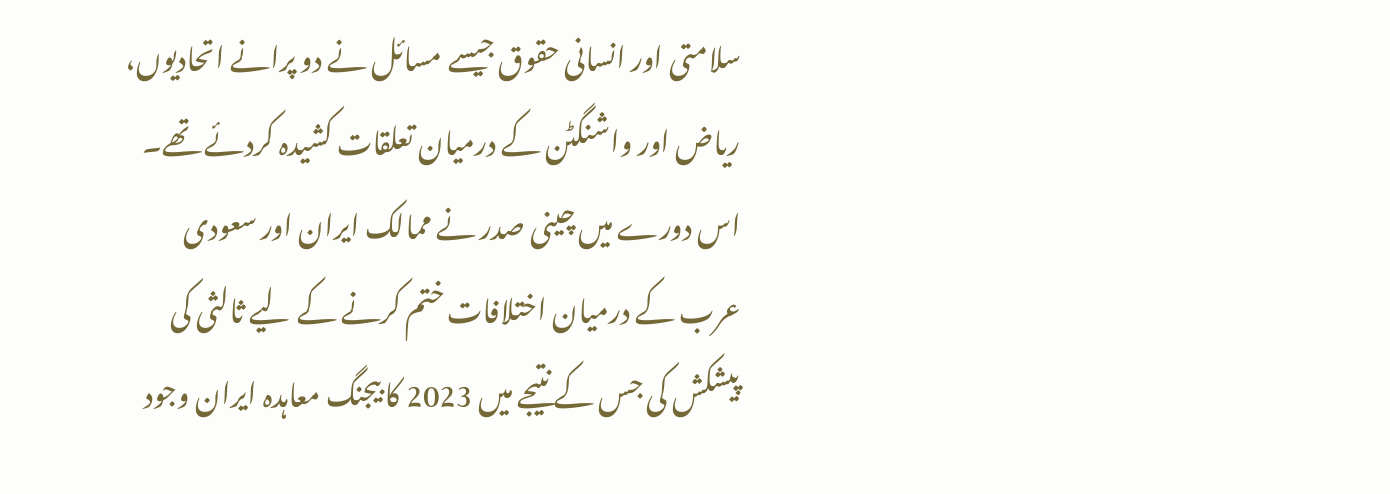سلامتی اور انسانی حقوق جیسے مسائل نے دو پرانے اتحادیوں، ریاض اور واشنگٹن کے درمیان تعلقات کشیدہ کردئے تھے۔
اس دورے میں چینی صدر نے ممالک ایران اور سعودی عرب کے درمیان اختلافات ختم کرنے کے لیے ثالثی کی پیشکش کی جس کے نتیجے میں 2023 کا بیجنگ معاہدہ ایران وجود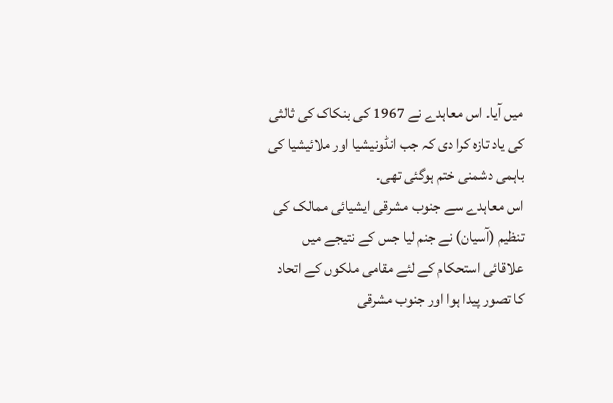میں آیا۔ اس معاہدے نے 1967 کی بنکاک کی ثالثی کی یاد تازہ کرا دی کہ جب انڈونیشیا اور ملائیشیا کی باہمی دشمنی ختم ہوگئی تھی۔
اس معاہدے سے جنوب مشرقی ایشیائی ممالک کی تنظیم (آسیان) نے جنم لیا جس کے نتیجے میں علاقائی استحکام کے لئے مقامی ملکوں کے اتحاد کا تصور پیدا ہوا اور جنوب مشرقی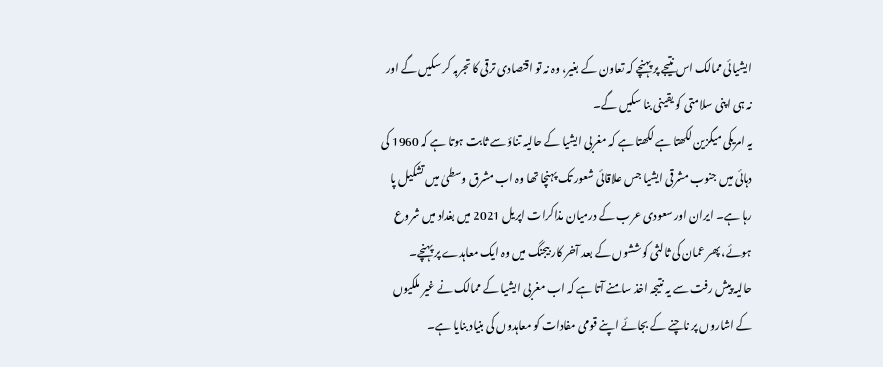ایشیائی ممالک اس نتیجے پر پہنچے کہ تعاون کے بغیر، وہ نہ تو اقتصادی ترقی کا تجربہ کر سکیں گے اور نہ ہی اپنی سلامتی کو یقینی بنا سکیں گے۔
یہ امریکی میگزین لکھتا ہے لکھتا ہے کہ مغربی ایشیا کے حالیہ تناؤ سے ثابت ہوتا ہے کہ 1960 کی دہائی میں جنوب مشرقی ایشیا جس علاقائی شعور تک پہنچا تھا وہ اب مشرق وسطیٰ میں تشکیل پا رہا ہے۔ ایران اور سعودی عرب کے درمیان مذاکرات اپریل 2021 میں بغداد میں شروع ہوئے، پھر عمان کی ثالثی کوششوں کے بعد آخر کار بیجنگ میں وہ ایک معاہدے پر پہنچے۔
حالیہ پیش رفت سے یہ نتیجہ اخذ سامنے آتا ہے کہ اب مغربی ایشیا کے ممالک نے غیر ملکیوں کے اشاروں پر ناچنے کے بجائے اپنے قومی مفادات کو معاہدوں کی بنیاد بنایا ہے۔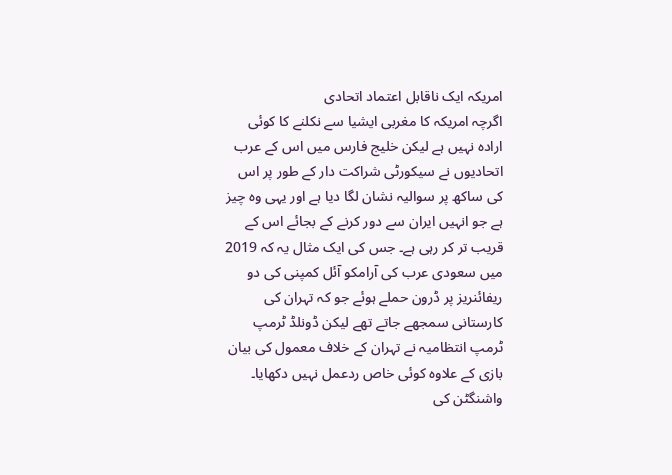امریکہ ایک ناقابل اعتماد اتحادی
اگرچہ امریکہ کا مغربی ایشیا سے نکلنے کا کوئی ارادہ نہیں ہے لیکن خلیج فارس میں اس کے عرب اتحادیوں نے سیکورٹی شراکت دار کے طور پر اس کی ساکھ پر سوالیہ نشان لگا دیا ہے اور یہی وہ چیز ہے جو انہیں ایران سے دور کرنے کے بجائے اس کے قریب تر کر رہی ہے۔ جس کی ایک مثال یہ کہ 2019 میں سعودی عرب کی آرامکو آئل کمپنی کی دو ریفائنریز پر ڈرون حملے ہوئے جو کہ تہران کی کارستانی سمجھے جاتے تھے لیکن ڈونلڈ ٹرمپ ٹرمپ انتظامیہ نے تہران کے خلاف معمول کی بیان بازی کے علاوہ کوئی خاص ردعمل نہیں دکھایا۔ واشنگٹن کی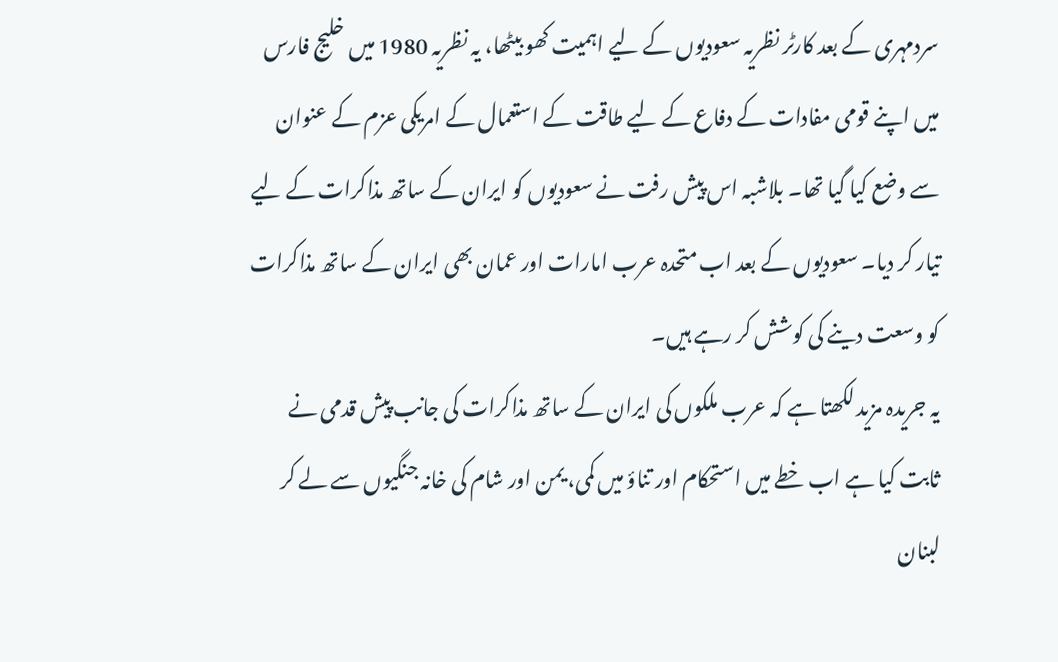سردمہری کے بعد کارٹر نظریہ سعودیوں کے لیے اہمیت کھو بیٹھا، یہ نظریہ 1980 میں خلیج فارس میں اپنے قومی مفادات کے دفاع کے لیے طاقت کے استعمال کے امریکی عزم کے عنوان سے وضع کیا گیا تھا۔ بلاشبہ اس پیش رفت نے سعودیوں کو ایران کے ساتھ مذاکرات کے لیے تیار کر دیا۔ سعودیوں کے بعد اب متحدہ عرب امارات اور عمان بھی ایران کے ساتھ مذاکرات کو وسعت دینے کی کوشش کر رہے ہیں۔
یہ جریدہ مزید لکھتا ہے کہ عرب ملکوں کی ایران کے ساتھ مذاکرات کی جانب پیش قدمی نے ثابت کیا ہے اب خطے میں استحکام اور تناؤ میں کمی، یمن اور شام کی خانہ جنگیوں سے لے کر لبنان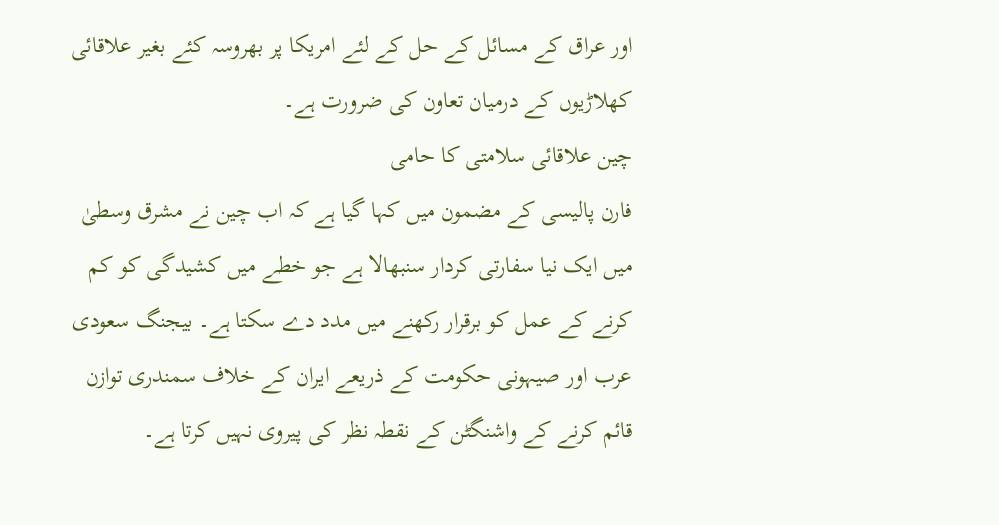اور عراق کے مسائل کے حل کے لئے امریکا پر بھروسہ کئے بغیر علاقائی کھلاڑیوں کے درمیان تعاون کی ضرورت ہے۔
چین علاقائی سلامتی کا حامی
فارن پالیسی کے مضمون میں کہا گیا ہے کہ اب چین نے مشرق وسطیٰ میں ایک نیا سفارتی کردار سنبھالا ہے جو خطے میں کشیدگی کو کم کرنے کے عمل کو برقرار رکھنے میں مدد دے سکتا ہے۔ بیجنگ سعودی عرب اور صیہونی حکومت کے ذریعے ایران کے خلاف سمندری توازن قائم کرنے کے واشنگٹن کے نقطہ نظر کی پیروی نہیں کرتا ہے۔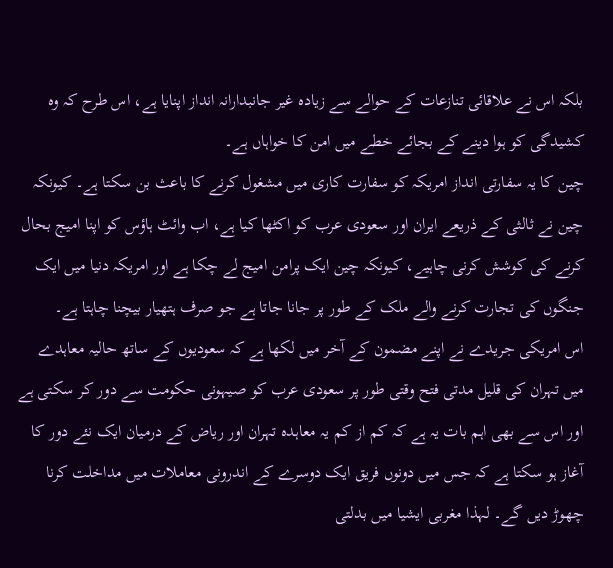بلکہ اس نے علاقائی تنازعات کے حوالے سے زیادہ غیر جانبدارانہ انداز اپنایا ہے، اس طرح کہ وہ کشیدگی کو ہوا دینے کے بجائے خطے میں امن کا خواہاں ہے۔
چین کا یہ سفارتی انداز امریکہ کو سفارت کاری میں مشغول کرنے کا باعث بن سکتا ہے۔ کیونکہ چین نے ثالثی کے ذریعے ایران اور سعودی عرب کو اکٹھا کیا ہے، اب وائٹ ہاؤس کو اپنا امیج بحال کرنے کی کوشش کرنی چاہیے، کیونکہ چین ایک پرامن امیج لے چکا ہے اور امریکہ دنیا میں ایک جنگوں کی تجارت کرنے والے ملک کے طور پر جانا جاتا ہے جو صرف ہتھیار بیچنا چاہتا ہے۔
اس امریکی جریدے نے اپنے مضمون کے آخر میں لکھا ہے کہ سعودیوں کے ساتھ حالیہ معاہدے میں تہران کی قلیل مدتی فتح وقتی طور پر سعودی عرب کو صیہونی حکومت سے دور کر سکتی ہے اور اس سے بھی اہم بات یہ ہے کہ کم از کم یہ معاہدہ تہران اور ریاض کے درمیان ایک نئے دور کا آغاز ہو سکتا ہے کہ جس میں دونوں فریق ایک دوسرے کے اندرونی معاملات میں مداخلت کرنا چھوڑ دیں گے۔ لہذا مغربی ایشیا میں بدلتی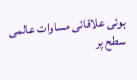ہوئی علاقائی مساوات عالمی سطح پر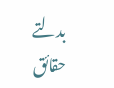بدلتے حقائق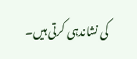کی نشاندہی کرتی ہیں۔